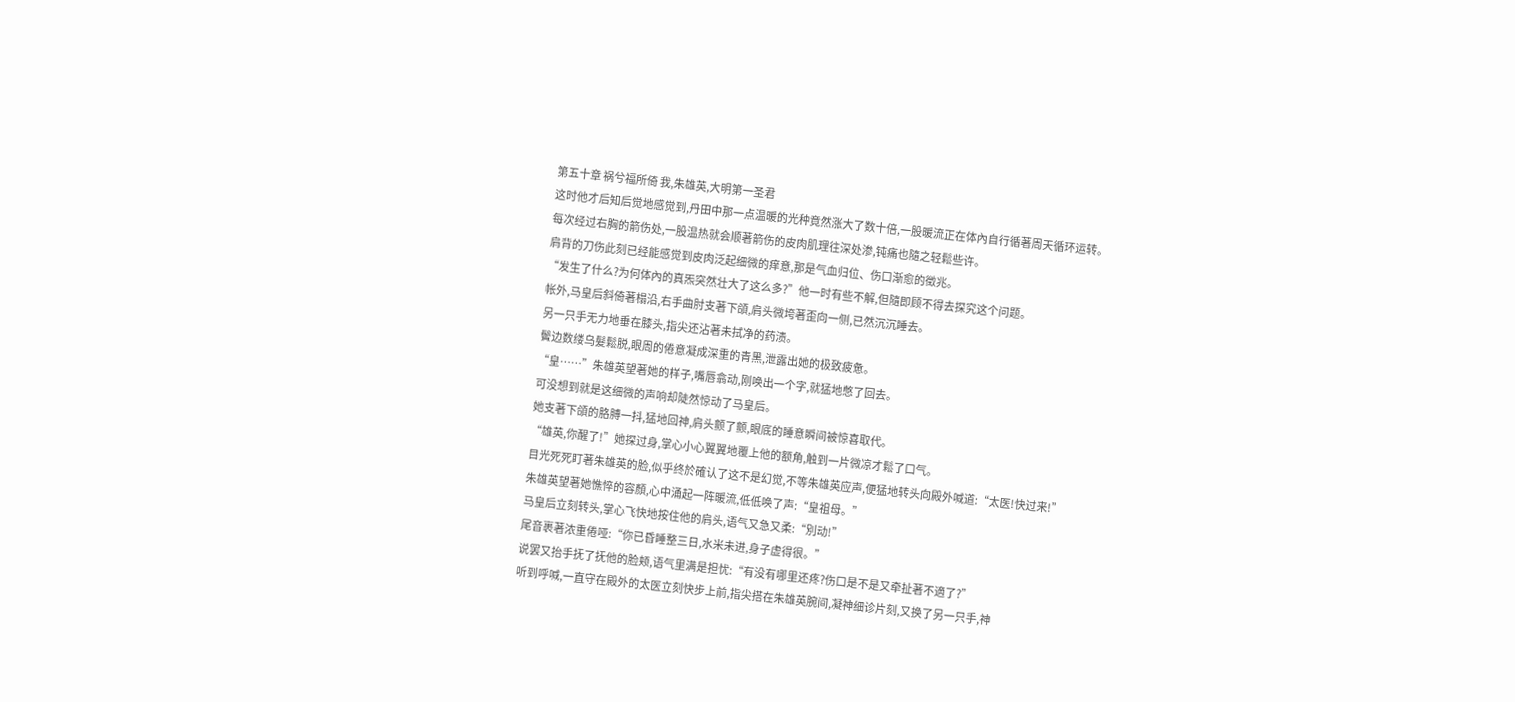第五十章 祸兮福所倚 我,朱雄英,大明第一圣君
这时他才后知后觉地感觉到,丹田中那一点温暖的光种竟然涨大了数十倍,一股暖流正在体內自行循著周天循环运转。
每次经过右胸的箭伤处,一股温热就会顺著箭伤的皮肉肌理往深处渗,钝痛也隨之轻鬆些许。
肩背的刀伤此刻已经能感觉到皮肉泛起细微的痒意,那是气血归位、伤口渐愈的徵兆。
“发生了什么?为何体內的真炁突然壮大了这么多?”他一时有些不解,但隨即顾不得去探究这个问题。
帐外,马皇后斜倚著榻沿,右手曲肘支著下頜,肩头微垮著歪向一侧,已然沉沉睡去。
另一只手无力地垂在膝头,指尖还沾著未拭净的药渍。
鬢边数缕乌髮鬆脱,眼周的倦意凝成深重的青黑,泄露出她的极致疲惫。
“皇……”朱雄英望著她的样子,嘴唇翕动,刚唤出一个字,就猛地憋了回去。
可没想到就是这细微的声响却陡然惊动了马皇后。
她支著下頜的胳膊一抖,猛地回神,肩头颤了颤,眼底的睡意瞬间被惊喜取代。
“雄英,你醒了!”她探过身,掌心小心翼翼地覆上他的额角,触到一片微凉才鬆了口气。
目光死死盯著朱雄英的脸,似乎终於確认了这不是幻觉,不等朱雄英应声,便猛地转头向殿外喊道:“太医!快过来!”
朱雄英望著她憔悴的容顏,心中涌起一阵暖流,低低唤了声:“皇祖母。”
马皇后立刻转头,掌心飞快地按住他的肩头,语气又急又柔:“別动!”
尾音裹著浓重倦哑:“你已昏睡整三日,水米未进,身子虚得很。”
说罢又抬手抚了抚他的脸颊,语气里满是担忧:“有没有哪里还疼?伤口是不是又牵扯著不適了?”
听到呼喊,一直守在殿外的太医立刻快步上前,指尖搭在朱雄英腕间,凝神细诊片刻,又换了另一只手,神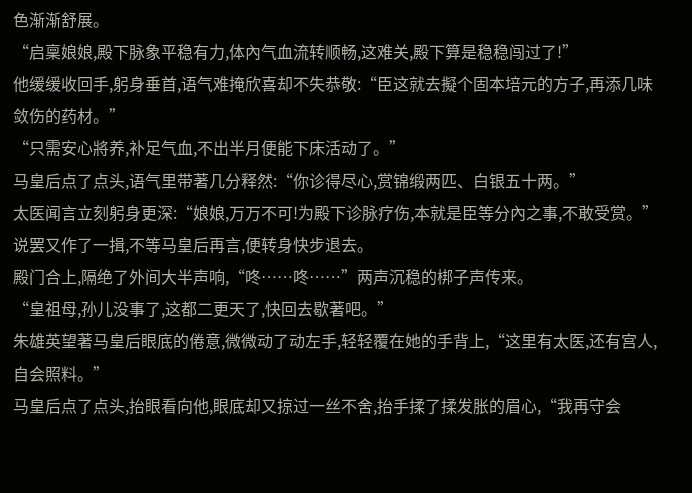色渐渐舒展。
“启稟娘娘,殿下脉象平稳有力,体內气血流转顺畅,这难关,殿下算是稳稳闯过了!”
他缓缓收回手,躬身垂首,语气难掩欣喜却不失恭敬:“臣这就去擬个固本培元的方子,再添几味敛伤的药材。”
“只需安心將养,补足气血,不出半月便能下床活动了。”
马皇后点了点头,语气里带著几分释然:“你诊得尽心,赏锦缎两匹、白银五十两。”
太医闻言立刻躬身更深:“娘娘,万万不可!为殿下诊脉疗伤,本就是臣等分內之事,不敢受赏。”
说罢又作了一揖,不等马皇后再言,便转身快步退去。
殿门合上,隔绝了外间大半声响,“咚……咚……”两声沉稳的梆子声传来。
“皇祖母,孙儿没事了,这都二更天了,快回去歇著吧。”
朱雄英望著马皇后眼底的倦意,微微动了动左手,轻轻覆在她的手背上,“这里有太医,还有宫人,自会照料。”
马皇后点了点头,抬眼看向他,眼底却又掠过一丝不舍,抬手揉了揉发胀的眉心,“我再守会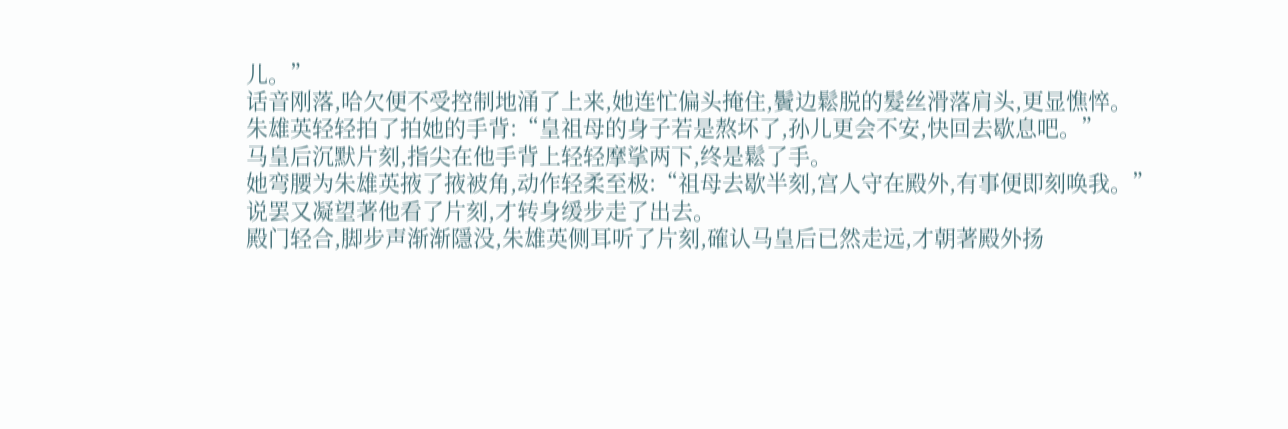儿。”
话音刚落,哈欠便不受控制地涌了上来,她连忙偏头掩住,鬢边鬆脱的髮丝滑落肩头,更显憔悴。
朱雄英轻轻拍了拍她的手背:“皇祖母的身子若是熬坏了,孙儿更会不安,快回去歇息吧。”
马皇后沉默片刻,指尖在他手背上轻轻摩挲两下,终是鬆了手。
她弯腰为朱雄英掖了掖被角,动作轻柔至极:“祖母去歇半刻,宫人守在殿外,有事便即刻唤我。”
说罢又凝望著他看了片刻,才转身缓步走了出去。
殿门轻合,脚步声渐渐隱没,朱雄英侧耳听了片刻,確认马皇后已然走远,才朝著殿外扬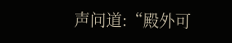声问道:“殿外可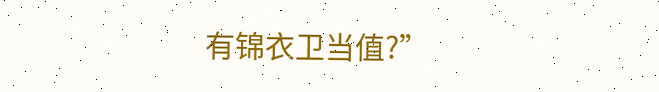有锦衣卫当值?”